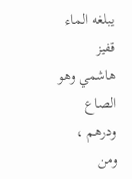يبلغه الماء قفيز هاشمي وهو الصاع ودرهم ،
ومن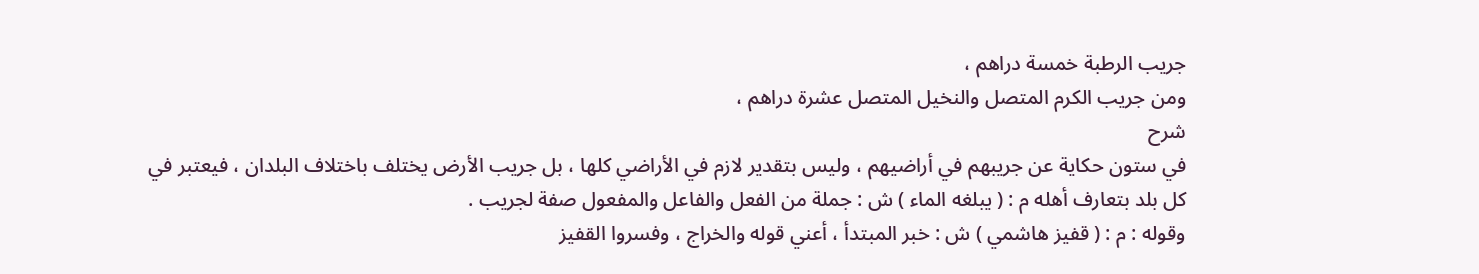جريب الرطبة خمسة دراهم ،
ومن جريب الكرم المتصل والنخيل المتصل عشرة دراهم ،
شرح
في ستون حكاية عن جريبهم في أراضيهم ، وليس بتقدير لازم في الأراضي كلها ، بل جريب الأرض يختلف باختلاف البلدان ، فيعتبر في كل بلد بتعارف أهله م : ( يبلغه الماء ) ش : جملة من الفعل والفاعل والمفعول صفة لجريب .
وقوله : م : ( قفيز هاشمي ) ش : خبر المبتدأ ، أعني قوله والخراج ، وفسروا القفيز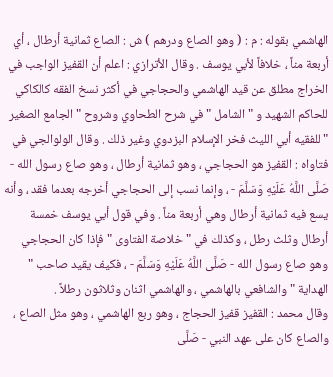الهاشمي بقوله : م : ( وهو الصاع ودرهم ) ش : الصاع ثمانية أرطال ، أي أربعة مناً ، خلافاً لأبي يوسف . وقال الأترازي : اعلم أن القفيز الواجب في الخراج مطلق عن قيد الهاشمي والحجاجي في أكثر نسخ الفقه كالكاكي للحاكم الشهيد و " الشامل " في شرح الطحاوي وشروح " الجامع الصغير " للفقيه أبي الليث فخر الإسلام البزدوي وغير ذلك . وقال الولوالجي في فتاواه : القفيز هو الحجاجي ، وهو ثمانية أرطال ، وهو صاع رسول الله - صَلَّى اللَّهُ عَلَيْهِ وَسَلَّمَ - ، وإنما نسب إلى الحجاجي أخرجه بعدما فقد ، وأنه يسع فيه ثمانية أرطال وهي أربعة مناً . وفي قول أبي يوسف خمسة أرطال وثلث رطل ، وكذلك في " خلاصة الفتاوى " فإذا كان الحجاجي وهو صاع رسول الله - صَلَّى اللَّهُ عَلَيْهِ وَسَلَّمَ - ، فكيف يقيد صاحب " الهداية " والشافعي بالهاشمي ، والهاشمي اثنان وثلاثون رطلاً .
وقال محمد : القفيز قفيز الحجاج ، وهو ربع الهاشمي ، وهو مثل الصاع ، والصاع كان على عهد النبي - صَلَّى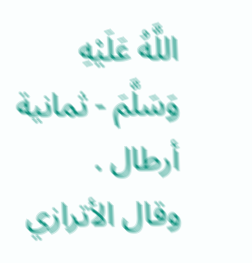اللَّهُ عَلَيْهِ وَسَلَّمَ - ثمانية أرطال .
وقال الأترازي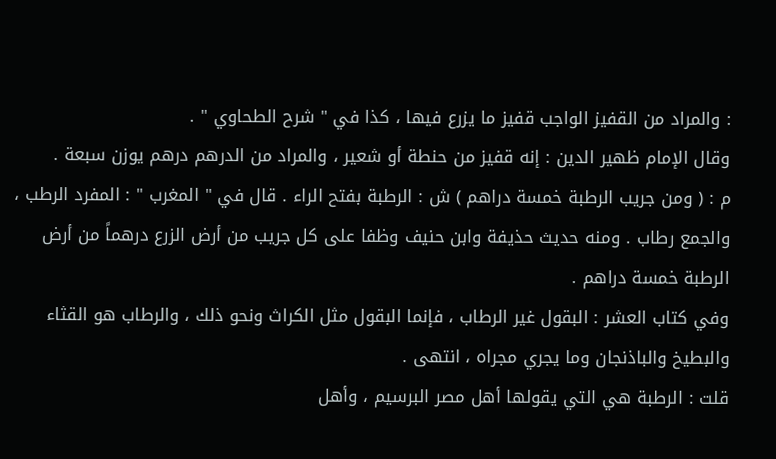: والمراد من القفيز الواجب قفيز ما يزرع فيها ، كذا في " شرح الطحاوي " .
وقال الإمام ظهير الدين : إنه قفيز من حنطة أو شعير ، والمراد من الدرهم درهم يوزن سبعة .
م : ( ومن جريب الرطبة خمسة دراهم ) ش : الرطبة بفتح الراء . قال في " المغرب " : المفرد الرطب ، والجمع رطاب . ومنه حديث حذيفة وابن حنيف وظفا على كل جريب من أرض الزرع درهماً من أرض الرطبة خمسة دراهم .
وفي كتاب العشر : البقول غير الرطاب ، فإنما البقول مثل الكراث ونحو ذلك ، والرطاب هو القثاء والبطيخ والباذنجان وما يجري مجراه ، انتهى .
قلت : الرطبة هي التي يقولها أهل مصر البرسيم ، وأهل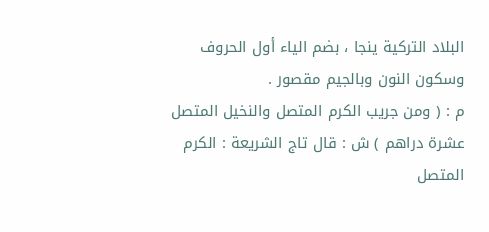البلاد التركية ينجا ، بضم الياء أول الحروف وسكون النون وبالجيم مقصور .
م : ( ومن جريب الكرم المتصل والنخيل المتصل عشرة دراهم ) ش : قال تاج الشريعة : الكرم المتصل